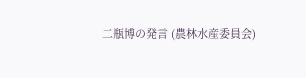二瓶博の発言 (農林水産委員会)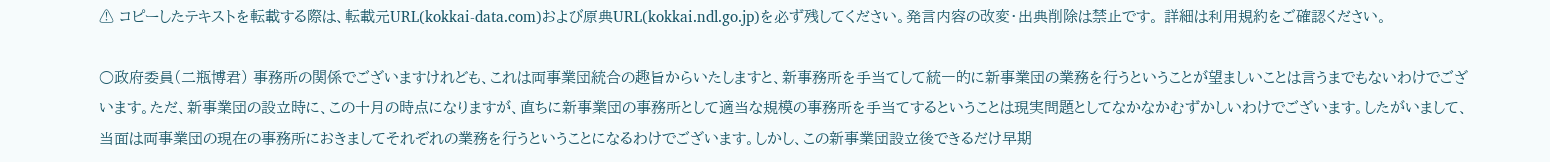⚠ コピーしたテキストを転載する際は、転載元URL(kokkai-data.com)および原典URL(kokkai.ndl.go.jp)を必ず残してください。発言内容の改変・出典削除は禁止です。 詳細は利用規約をご確認ください。

○政府委員(二瓶博君) 事務所の関係でございますけれども、これは両事業団統合の趣旨からいたしますと、新事務所を手当てして統一的に新事業団の業務を行うということが望ましいことは言うまでもないわけでございます。ただ、新事業団の設立時に、この十月の時点になりますが、直ちに新事業団の事務所として適当な規模の事務所を手当てするということは現実問題としてなかなかむずかしいわけでございます。したがいまして、当面は両事業団の現在の事務所におきましてそれぞれの業務を行うということになるわけでございます。しかし、この新事業団設立後できるだけ早期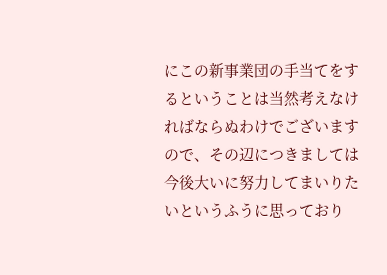にこの新事業団の手当てをするということは当然考えなければならぬわけでございますので、その辺につきましては今後大いに努力してまいりたいというふうに思っており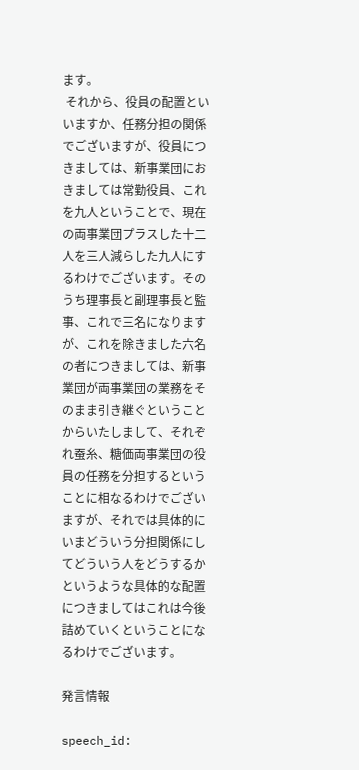ます。
 それから、役員の配置といいますか、任務分担の関係でございますが、役員につきましては、新事業団におきましては常勤役員、これを九人ということで、現在の両事業団プラスした十二人を三人減らした九人にするわけでございます。そのうち理事長と副理事長と監事、これで三名になりますが、これを除きました六名の者につきましては、新事業団が両事業団の業務をそのまま引き継ぐということからいたしまして、それぞれ蚕糸、糖価両事業団の役員の任務を分担するということに相なるわけでございますが、それでは具体的にいまどういう分担関係にしてどういう人をどうするかというような具体的な配置につきましてはこれは今後詰めていくということになるわけでございます。

発言情報

speech_id: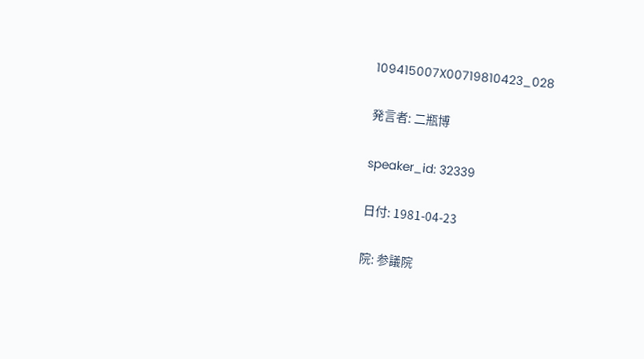109415007X00719810423_028

発言者: 二瓶博

speaker_id: 32339

日付: 1981-04-23

院: 参議院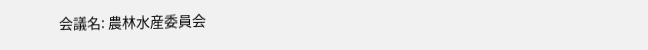会議名: 農林水産委員会